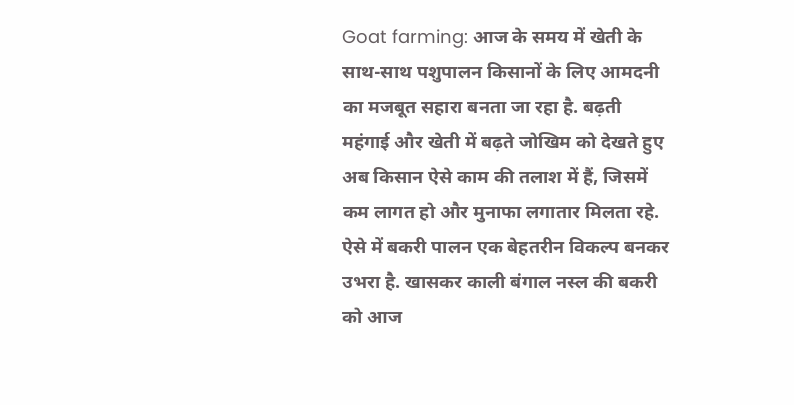Goat farming: आज के समय में खेती के साथ-साथ पशुपालन किसानों के लिए आमदनी का मजबूत सहारा बनता जा रहा है. बढ़ती महंगाई और खेती में बढ़ते जोखिम को देखते हुए अब किसान ऐसे काम की तलाश में हैं, जिसमें कम लागत हो और मुनाफा लगातार मिलता रहे. ऐसे में बकरी पालन एक बेहतरीन विकल्प बनकर उभरा है. खासकर काली बंगाल नस्ल की बकरी को आज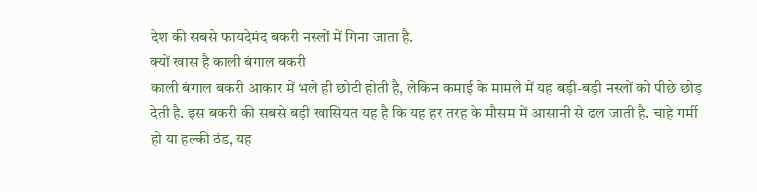देश की सबसे फायदेमंद बकरी नस्लों में गिना जाता है.
क्यों खास है काली बंगाल बकरी
काली बंगाल बकरी आकार में भले ही छोटी होती है, लेकिन कमाई के मामले में यह बड़ी-बड़ी नस्लों को पीछे छोड़ देती है. इस बकरी की सबसे बड़ी खासियत यह है कि यह हर तरह के मौसम में आसानी से ढल जाती है. चाहे गर्मी हो या हल्की ठंड, यह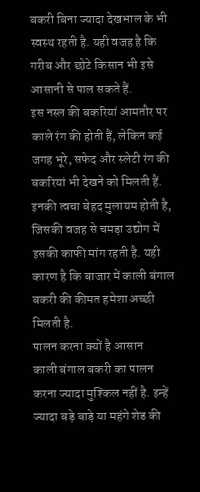बकरी बिना ज्यादा देखभाल के भी स्वस्थ रहती है. यही वजह है कि गरीब और छोटे किसान भी इसे आसानी से पाल सकते हैं.
इस नस्ल की बकरियां आमतौर पर काले रंग की होती हैं, लेकिन कई जगह भूरे, सफेद और स्लेटी रंग की बकरियां भी देखने को मिलती हैं. इनकी त्वचा बेहद मुलायम होती है, जिसकी वजह से चमड़ा उद्योग में इसकी काफी मांग रहती है. यही कारण है कि बाजार में काली बंगाल बकरी की कीमत हमेशा अच्छी मिलती है.
पालन करना क्यों है आसान
काली बंगाल बकरी का पालन करना ज्यादा मुश्किल नहीं है. इन्हें ज्यादा बड़े बाड़े या महंगे शेड की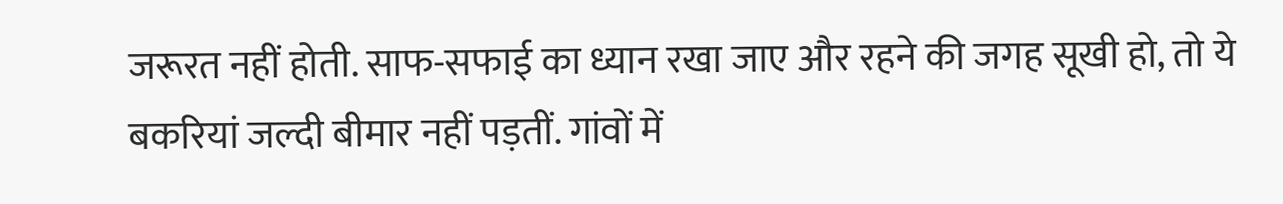जरूरत नहीं होती. साफ-सफाई का ध्यान रखा जाए और रहने की जगह सूखी हो, तो ये बकरियां जल्दी बीमार नहीं पड़तीं. गांवों में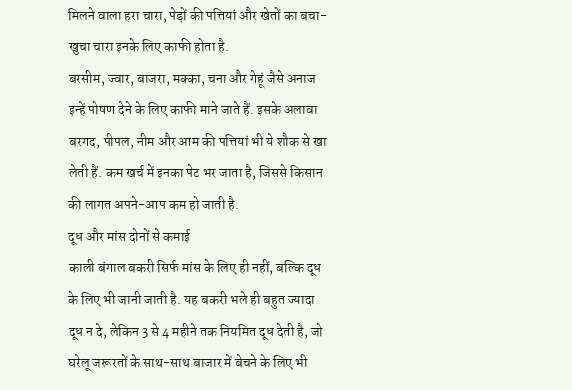मिलने वाला हरा चारा, पेड़ों की पत्तियां और खेतों का बचा-खुचा चारा इनके लिए काफी होता है.
बरसीम, ज्वार, बाजरा, मक्का, चना और गेहूं जैसे अनाज इन्हें पोषण देने के लिए काफी माने जाते हैं. इसके अलावा बरगद, पीपल, नीम और आम की पत्तियां भी ये शौक से खा लेती हैं. कम खर्च में इनका पेट भर जाता है, जिससे किसान की लागत अपने-आप कम हो जाती है.
दूध और मांस दोनों से कमाई
काली बंगाल बकरी सिर्फ मांस के लिए ही नहीं, बल्कि दूध के लिए भी जानी जाती है. यह बकरी भले ही बहुत ज्यादा दूध न दे, लेकिन 3 से 4 महीने तक नियमित दूध देती है, जो घरेलू जरूरतों के साथ-साथ बाजार में बेचने के लिए भी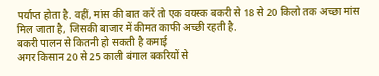पर्याप्त होता है. वहीं, मांस की बात करें तो एक वयस्क बकरी से 18 से 20 किलो तक अच्छा मांस मिल जाता है, जिसकी बाजार में कीमत काफी अच्छी रहती है.
बकरी पालन से कितनी हो सकती है कमाई
अगर किसान 20 से 25 काली बंगाल बकरियों से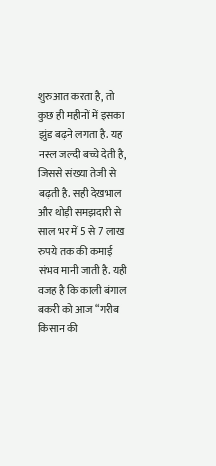शुरुआत करता है, तो कुछ ही महीनों में इसका झुंड बढ़ने लगता है. यह नस्ल जल्दी बच्चे देती है, जिससे संख्या तेजी से बढ़ती है. सही देखभाल और थोड़ी समझदारी से साल भर में 5 से 7 लाख रुपये तक की कमाई संभव मानी जाती है. यही वजह है कि काली बंगाल बकरी को आज “गरीब किसान की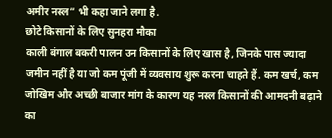अमीर नस्ल” भी कहा जाने लगा है.
छोटे किसानों के लिए सुनहरा मौका
काली बंगाल बकरी पालन उन किसानों के लिए खास है, जिनके पास ज्यादा जमीन नहीं है या जो कम पूंजी में व्यवसाय शुरू करना चाहते हैं. कम खर्च, कम जोखिम और अच्छी बाजार मांग के कारण यह नस्ल किसानों की आमदनी बढ़ाने का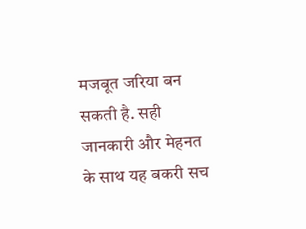मजबूत जरिया बन सकती है. सही जानकारी और मेहनत के साथ यह बकरी सच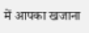में आपका खजाना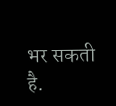भर सकती है.